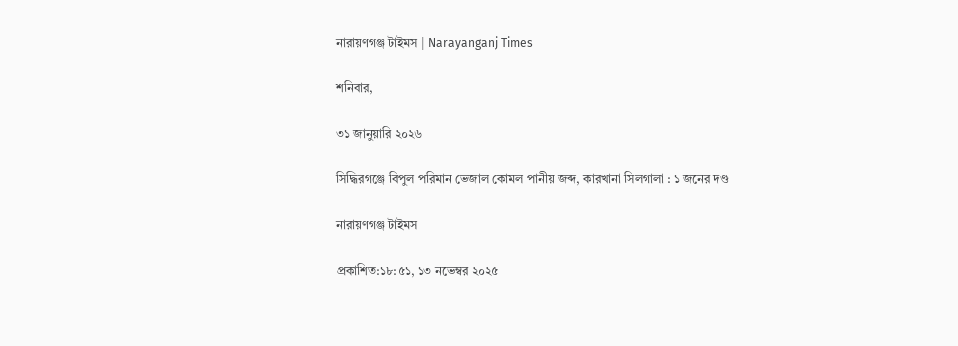নারায়ণগঞ্জ টাইমস | Narayanganj Times

শনিবার,

৩১ জানুয়ারি ২০২৬

সিদ্ধিরগঞ্জে বিপুল পরিমান ভেজাল কোমল পানীয় জব্দ, কারখানা সিলগালা : ১ জনের দণ্ড

নারায়ণগঞ্জ টাইমস

প্রকাশিত:১৮:৫১, ১৩ নভেম্বর ২০২৫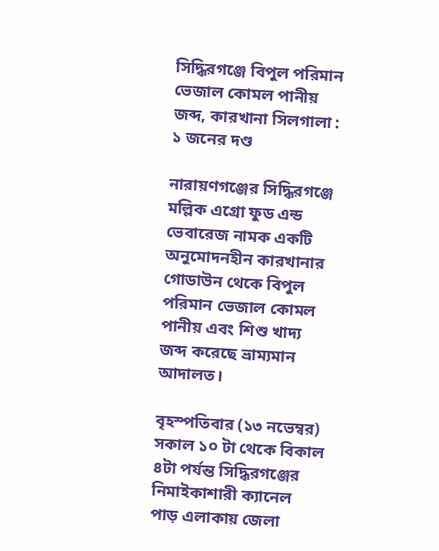সিদ্ধিরগঞ্জে বিপুল পরিমান ভেজাল কোমল পানীয় জব্দ, কারখানা সিলগালা : ১ জনের দণ্ড

নারায়ণগঞ্জের সিদ্ধিরগঞ্জে মল্লিক এগ্রো ফুড এন্ড ভেবারেজ নামক একটি অনুমোদনহীন কারখানার গোডাউন থেকে বিপুল পরিমান ভেজাল কোমল পানীয় এবং শিশু খাদ্য জব্দ করেছে ভ্রাম্যমান আদালত।

বৃহস্পতিবার (১৩ নভেম্বর) সকাল ১০ টা থেকে বিকাল ৪টা পর্যন্ত সিদ্ধিরগঞ্জের নিমাইকাশারী ক্যানেল পাড় এলাকায় জেলা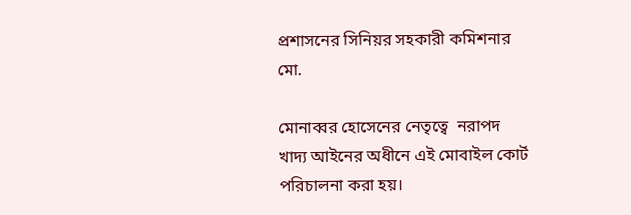প্রশাসনের সিনিয়র সহকারী কমিশনার মো.

মোনাব্বর হোসেনের নেতৃত্বে  নরাপদ খাদ্য আইনের অধীনে এই মোবাইল কোর্ট পরিচালনা করা হয়।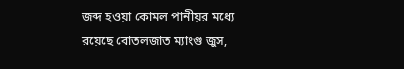জব্দ হওয়া কোমল পানীয়র মধ্যে রয়েছে বোতলজাত ম্যাংগু জুস,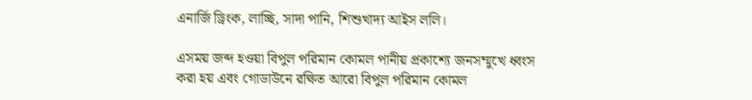এনার্জি ড্রিংক, লাচ্ছি, সাদা পানি, শিশুখাদ্য আইস ললি।

এসময় জব্দ হওয়া বিপুল পরিমান কোমল পানীয় প্রকাশ্যে জনসম্মুখে ধ্বংস করা হয় এবং গোডাউনে রক্ষিত আরো বিপুল পরিমান কোমল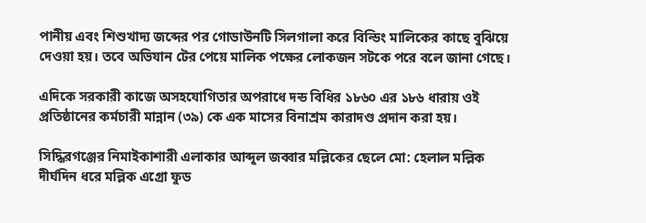পানীয় এবং শিশুখাদ্য জব্দের পর গোডাউনটি সিলগালা করে বিল্ডিং মালিকের কাছে বুঝিয়ে দেওয়া হয়। তবে অভিযান টের পেয়ে মালিক পক্ষের লোকজন সটকে পরে বলে জানা গেছে।

এদিকে সরকারী কাজে অসহযোগিতার অপরাধে দন্ড বিধির ১৮৬০ এর ১৮৬ ধারায় ওই প্রতিষ্ঠানের কর্মচারী মান্নান (৩৯) কে এক মাসের বিনাশ্রম কারাদণ্ড প্রদান করা হয়।

সিদ্ধিরগঞ্জের নিমাইকাশারী এলাকার আব্দুল জব্বার মল্লিকের ছেলে মো: হেলাল মল্লিক দীর্ঘদিন ধরে মল্লিক এগ্রো ফুড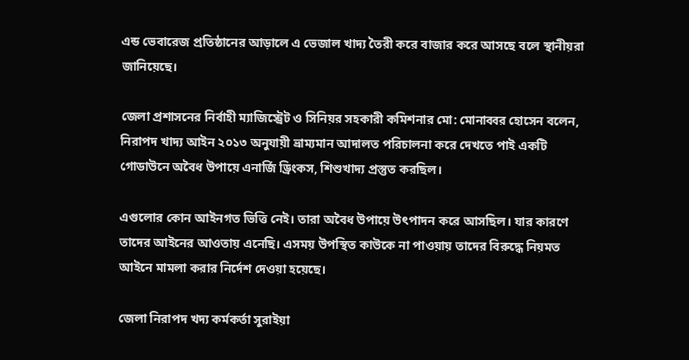এন্ড ভেবারেজ প্রতিষ্ঠানের আড়ালে এ ভেজাল খাদ্য তৈরী করে বাজার করে আসছে বলে স্থানীয়রা জানিয়েছে।

জেলা প্রশাসনের নির্বাহী ম্যাজিস্ট্রেট ও সিনিয়র সহকারী কমিশনার মো: মোনাব্বর হোসেন বলেন, নিরাপদ খাদ্য আইন ২০১৩ অনুযায়ী ভ্রাম্যমান আদালত পরিচালনা করে দেখতে পাই একটি গোডাউনে অবৈধ উপায়ে এনার্জি ড্রিংকস, শিশুখাদ্য প্রস্তুত করছিল।

এগুলোর কোন আইনগত ভিত্তি নেই। তারা অবৈধ উপায়ে উৎপাদন করে আসছিল। যার কারণে তাদের আইনের আওতায় এনেছি। এসময় উপস্থিত কাউকে না পাওয়ায় তাদের বিরুদ্ধে নিয়মত আইনে মামলা করার নির্দেশ দেওয়া হয়েছে।

জেলা নিরাপদ খদ্য কর্মকর্তা সুরাইয়া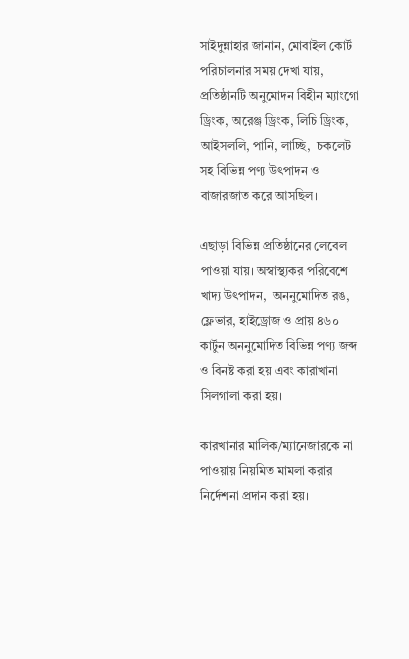সাইদুন্নাহার জানান, মোবাইল কোর্ট পরিচালনার সময় দেখা যায়, প্রতিষ্ঠানটি অনুমোদন বিহীন ম্যাংগো ড্রিংক, অরেঞ্জ ড্রিংক, লিচি ড্রিংক, আইসললি, পানি, লাচ্ছি,  চকলেট সহ বিভিন্ন পণ্য উৎপাদন ও বাজারজাত করে আসছিল।

এছাড়া বিভিন্ন প্রতিষ্ঠানের লেবেল পাওয়া যায়। অস্বাস্থ্যকর পরিবেশে খাদ্য উৎপাদন,  অননুমোদিত রঙ,  ফ্লেভার, হাইড্রোজ ও প্রায় ৪৬০ কার্টুন অননুমোদিত বিভিন্ন পণ্য জব্দ ও বিনষ্ট করা হয় এবং কারাখানা সিলগালা করা হয়।

কারখানার মালিক/ম্যানেজারকে না পাওয়ায় নিয়মিত মামলা করার নির্দেশনা প্রদান করা হয়।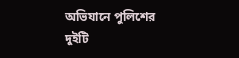অভিযানে পুলিশের দুইটি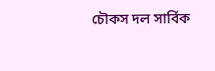চৌকস দল সার্বিক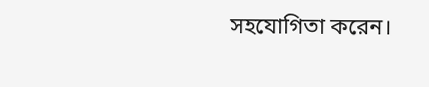সহযোগিতা করেন।